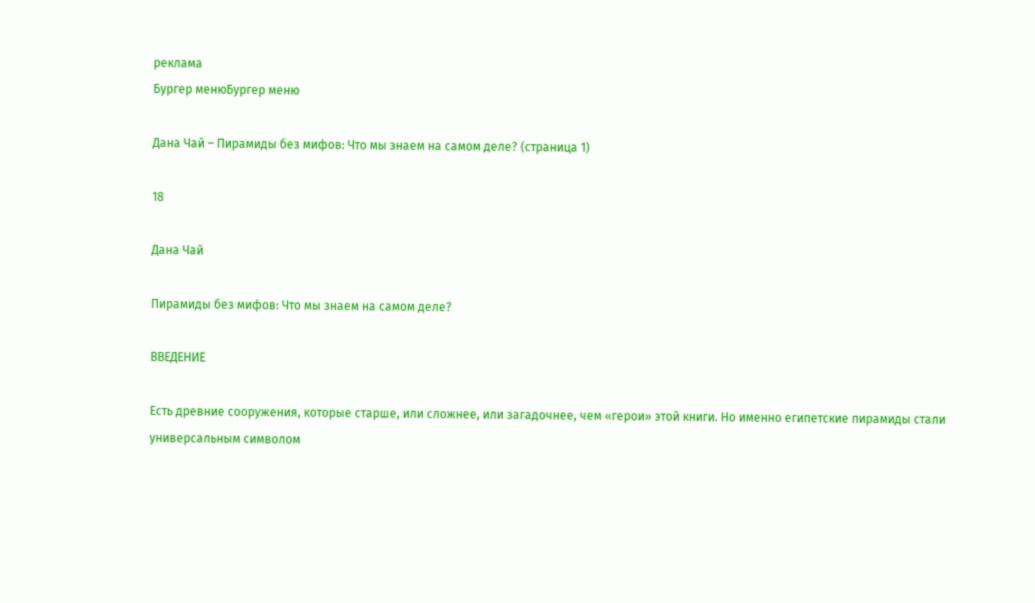реклама
Бургер менюБургер меню

Дана Чай – Пирамиды без мифов: Что мы знаем на самом деле? (страница 1)

18

Дана Чай

Пирамиды без мифов: Что мы знаем на самом деле?

ВВЕДЕНИЕ

Есть древние сооружения, которые старше, или сложнее, или загадочнее, чем «герои» этой книги. Но именно египетские пирамиды стали универсальным символом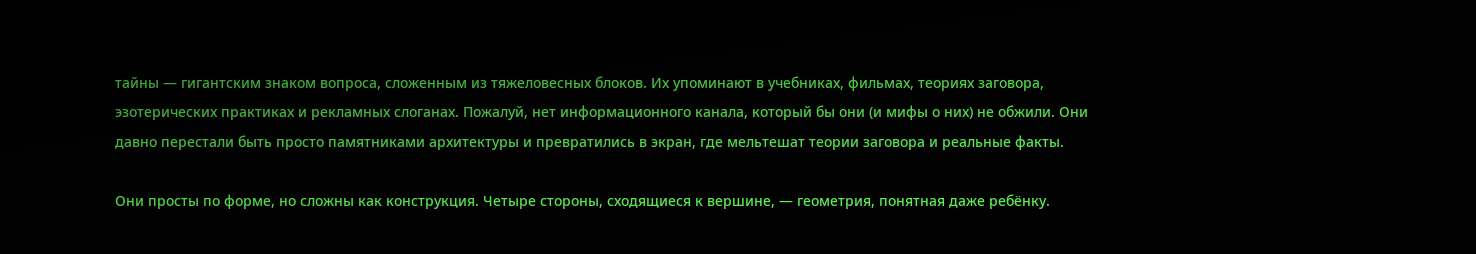тайны — гигантским знаком вопроса, сложенным из тяжеловесных блоков. Их упоминают в учебниках, фильмах, теориях заговора, эзотерических практиках и рекламных слоганах. Пожалуй, нет информационного канала, который бы они (и мифы о них) не обжили. Они давно перестали быть просто памятниками архитектуры и превратились в экран, где мельтешат теории заговора и реальные факты.

Они просты по форме, но сложны как конструкция. Четыре стороны, сходящиеся к вершине, — геометрия, понятная даже ребёнку.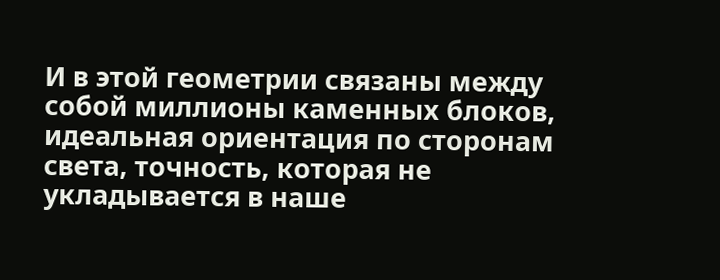И в этой геометрии связаны между собой миллионы каменных блоков, идеальная ориентация по сторонам света, точность, которая не укладывается в наше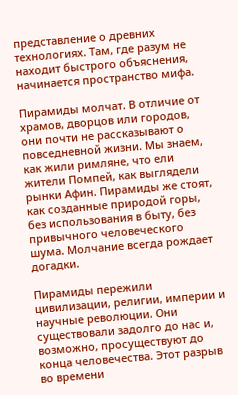представление о древних технологиях. Там, где разум не находит быстрого объяснения, начинается пространство мифа.

Пирамиды молчат. В отличие от храмов, дворцов или городов, они почти не рассказывают о повседневной жизни. Мы знаем, как жили римляне, что ели жители Помпей, как выглядели рынки Афин. Пирамиды же стоят, как созданные природой горы, без использования в быту, без привычного человеческого шума. Молчание всегда рождает догадки.

Пирамиды пережили цивилизации, религии, империи и научные революции. Они существовали задолго до нас и, возможно, просуществуют до конца человечества. Этот разрыв во времени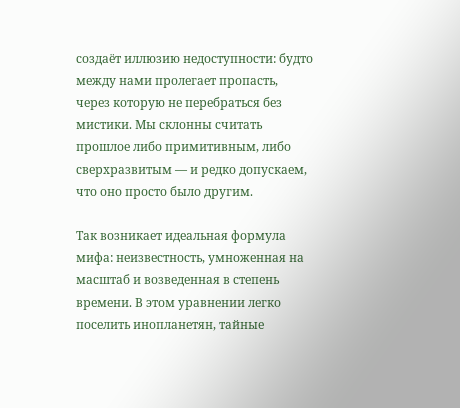создаёт иллюзию недоступности: будто между нами пролегает пропасть, через которую не перебраться без мистики. Мы склонны считать прошлое либо примитивным, либо сверхразвитым — и редко допускаем, что оно просто было другим.

Так возникает идеальная формула мифа: неизвестность, умноженная на масштаб и возведенная в степень времени. В этом уравнении легко поселить инопланетян, тайные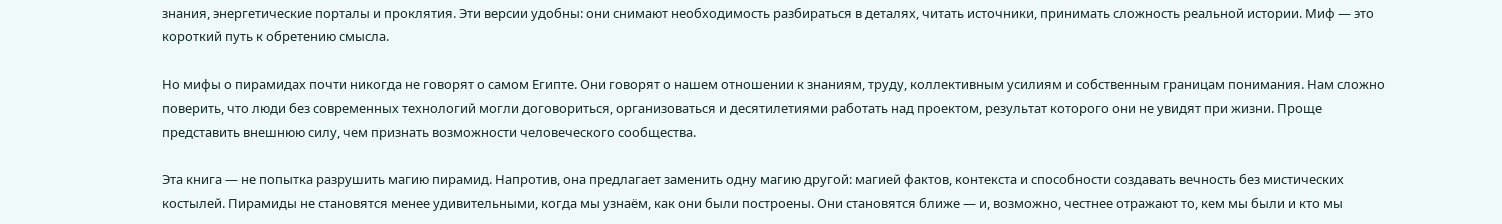знания, энергетические порталы и проклятия. Эти версии удобны: они снимают необходимость разбираться в деталях, читать источники, принимать сложность реальной истории. Миф — это короткий путь к обретению смысла.

Но мифы о пирамидах почти никогда не говорят о самом Египте. Они говорят о нашем отношении к знаниям, труду, коллективным усилиям и собственным границам понимания. Нам сложно поверить, что люди без современных технологий могли договориться, организоваться и десятилетиями работать над проектом, результат которого они не увидят при жизни. Проще представить внешнюю силу, чем признать возможности человеческого сообщества.

Эта книга — не попытка разрушить магию пирамид. Напротив, она предлагает заменить одну магию другой: магией фактов, контекста и способности создавать вечность без мистических костылей. Пирамиды не становятся менее удивительными, когда мы узнаём, как они были построены. Они становятся ближе — и, возможно, честнее отражают то, кем мы были и кто мы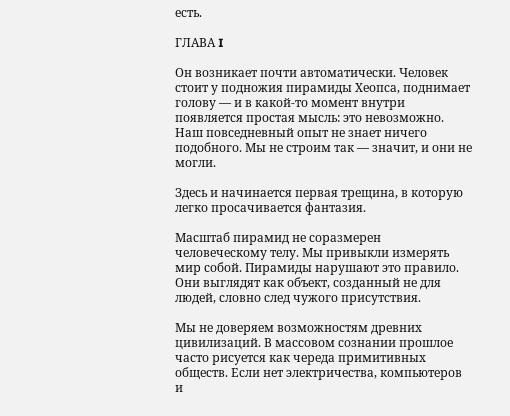есть.

ГЛАВА I

Он возникает почти автоматически. Человек стоит у подножия пирамиды Хеопса, поднимает голову — и в какой-то момент внутри появляется простая мысль: это невозможно. Наш повседневный опыт не знает ничего подобного. Мы не строим так — значит, и они не могли.

Здесь и начинается первая трещина, в которую легко просачивается фантазия.

Масштаб пирамид не соразмерен человеческому телу. Мы привыкли измерять мир собой. Пирамиды нарушают это правило. Они выглядят как объект, созданный не для людей, словно след чужого присутствия.

Мы не доверяем возможностям древних цивилизаций. В массовом сознании прошлое часто рисуется как череда примитивных обществ. Если нет электричества, компьютеров и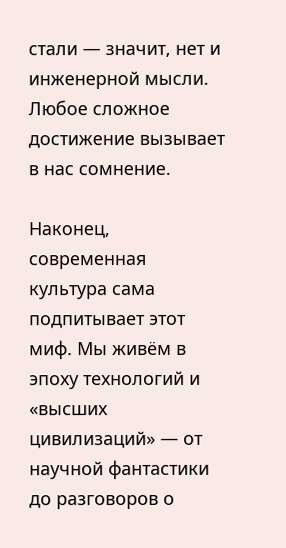стали — значит, нет и инженерной мысли. Любое сложное достижение вызывает в нас сомнение.

Наконец, современная культура сама подпитывает этот миф. Мы живём в эпоху технологий и «высших цивилизаций» — от научной фантастики до разговоров о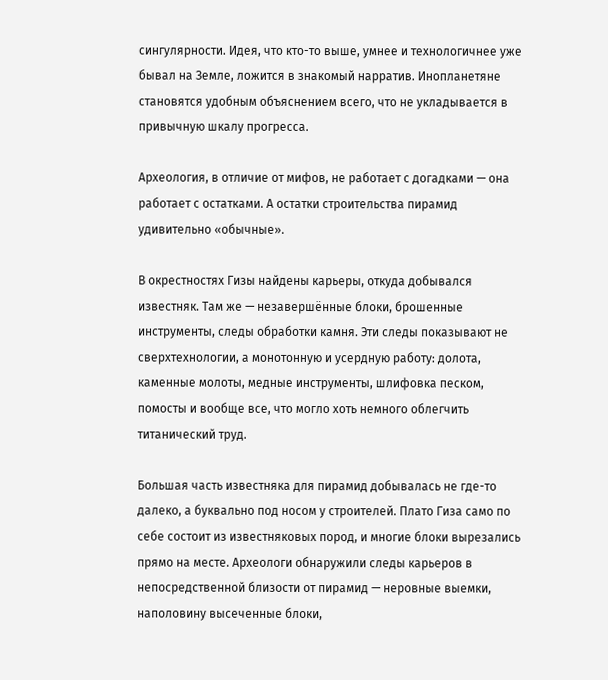сингулярности. Идея, что кто-то выше, умнее и технологичнее уже бывал на Земле, ложится в знакомый нарратив. Инопланетяне становятся удобным объяснением всего, что не укладывается в привычную шкалу прогресса.

Археология, в отличие от мифов, не работает с догадками — она работает с остатками. А остатки строительства пирамид удивительно «обычные».

В окрестностях Гизы найдены карьеры, откуда добывался известняк. Там же — незавершённые блоки, брошенные инструменты, следы обработки камня. Эти следы показывают не сверхтехнологии, а монотонную и усердную работу: долота, каменные молоты, медные инструменты, шлифовка песком, помосты и вообще все, что могло хоть немного облегчить титанический труд.

Большая часть известняка для пирамид добывалась не где-то далеко, а буквально под носом у строителей. Плато Гиза само по себе состоит из известняковых пород, и многие блоки вырезались прямо на месте. Археологи обнаружили следы карьеров в непосредственной близости от пирамид — неровные выемки, наполовину высеченные блоки,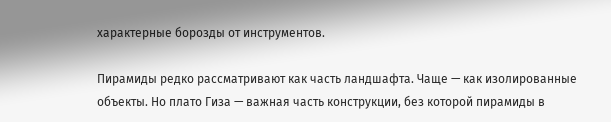характерные борозды от инструментов.

Пирамиды редко рассматривают как часть ландшафта. Чаще — как изолированные объекты. Но плато Гиза — важная часть конструкции, без которой пирамиды в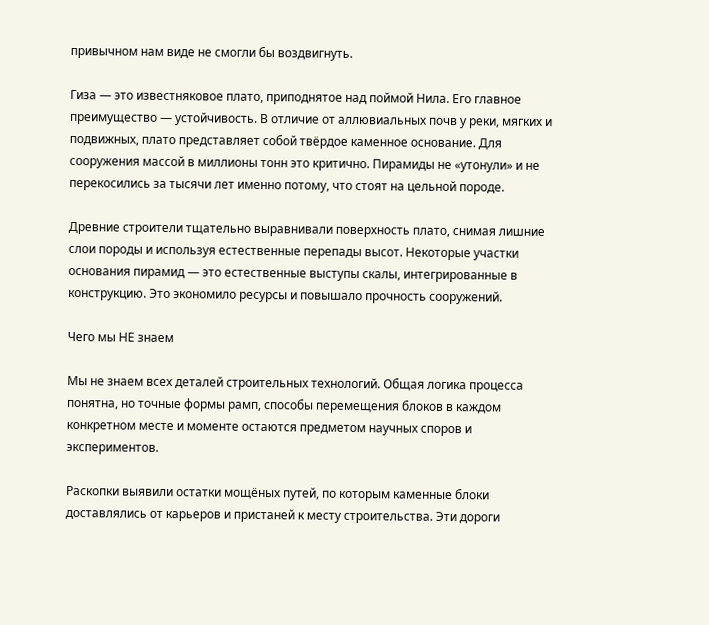привычном нам виде не смогли бы воздвигнуть.

Гиза — это известняковое плато, приподнятое над поймой Нила. Его главное преимущество — устойчивость. В отличие от аллювиальных почв у реки, мягких и подвижных, плато представляет собой твёрдое каменное основание. Для сооружения массой в миллионы тонн это критично. Пирамиды не «утонули» и не перекосились за тысячи лет именно потому, что стоят на цельной породе.

Древние строители тщательно выравнивали поверхность плато, снимая лишние слои породы и используя естественные перепады высот. Некоторые участки основания пирамид — это естественные выступы скалы, интегрированные в конструкцию. Это экономило ресурсы и повышало прочность сооружений.

Чего мы НЕ знаем

Мы не знаем всех деталей строительных технологий. Общая логика процесса понятна, но точные формы рамп, способы перемещения блоков в каждом конкретном месте и моменте остаются предметом научных споров и экспериментов.

Раскопки выявили остатки мощёных путей, по которым каменные блоки доставлялись от карьеров и пристаней к месту строительства. Эти дороги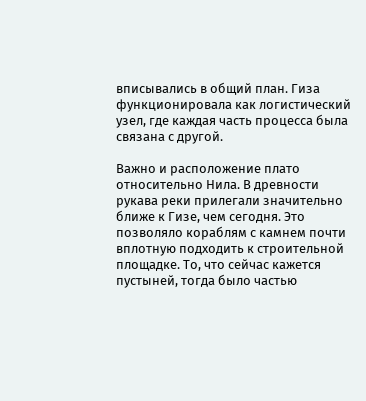вписывались в общий план. Гиза функционировала как логистический узел, где каждая часть процесса была связана с другой.

Важно и расположение плато относительно Нила. В древности рукава реки прилегали значительно ближе к Гизе, чем сегодня. Это позволяло кораблям с камнем почти вплотную подходить к строительной площадке. То, что сейчас кажется пустыней, тогда было частью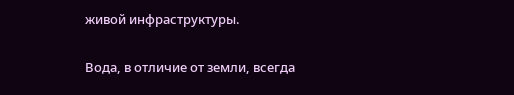живой инфраструктуры.

Вода, в отличие от земли, всегда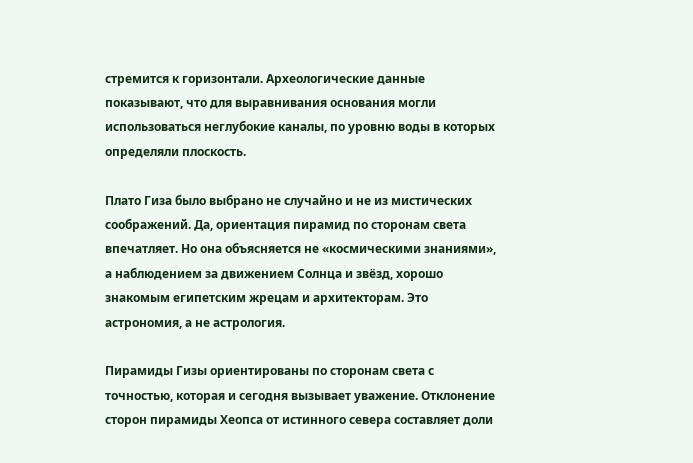стремится к горизонтали. Археологические данные показывают, что для выравнивания основания могли использоваться неглубокие каналы, по уровню воды в которых определяли плоскость.

Плато Гиза было выбрано не случайно и не из мистических соображений. Да, ориентация пирамид по сторонам света впечатляет. Но она объясняется не «космическими знаниями», а наблюдением за движением Солнца и звёзд, хорошо знакомым египетским жрецам и архитекторам. Это астрономия, а не астрология.

Пирамиды Гизы ориентированы по сторонам света с точностью, которая и сегодня вызывает уважение. Отклонение сторон пирамиды Хеопса от истинного севера составляет доли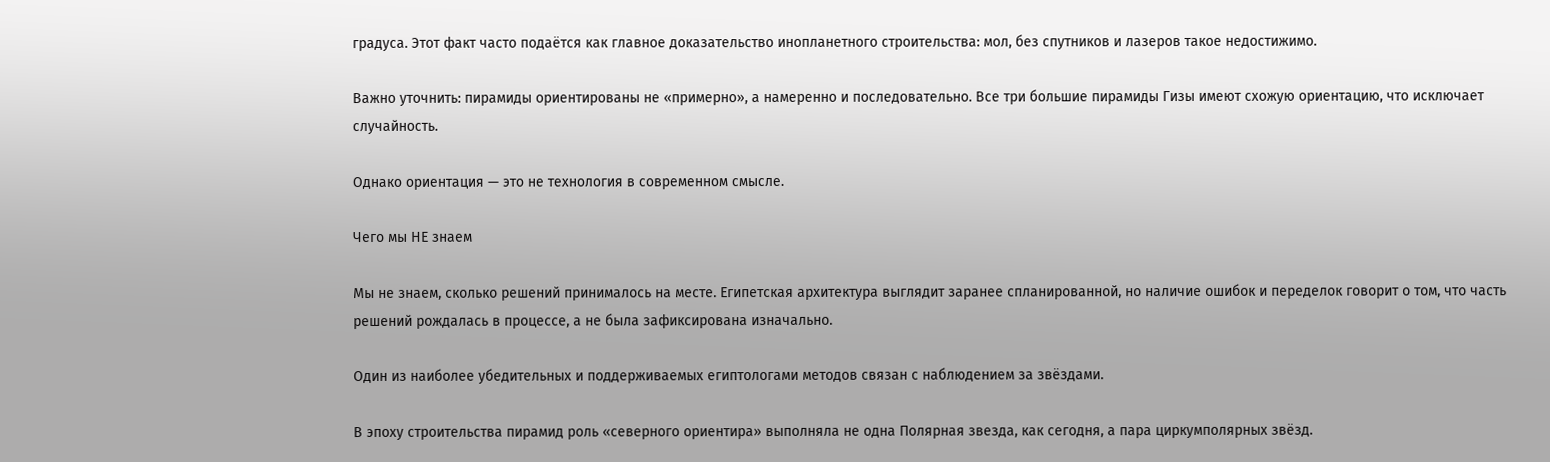градуса. Этот факт часто подаётся как главное доказательство инопланетного строительства: мол, без спутников и лазеров такое недостижимо.

Важно уточнить: пирамиды ориентированы не «примерно», а намеренно и последовательно. Все три большие пирамиды Гизы имеют схожую ориентацию, что исключает случайность.

Однако ориентация — это не технология в современном смысле.

Чего мы НЕ знаем

Мы не знаем, сколько решений принималось на месте. Египетская архитектура выглядит заранее спланированной, но наличие ошибок и переделок говорит о том, что часть решений рождалась в процессе, а не была зафиксирована изначально.

Один из наиболее убедительных и поддерживаемых египтологами методов связан с наблюдением за звёздами.

В эпоху строительства пирамид роль «северного ориентира» выполняла не одна Полярная звезда, как сегодня, а пара циркумполярных звёзд.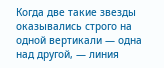Когда две такие звезды оказывались строго на одной вертикали — одна над другой, — линия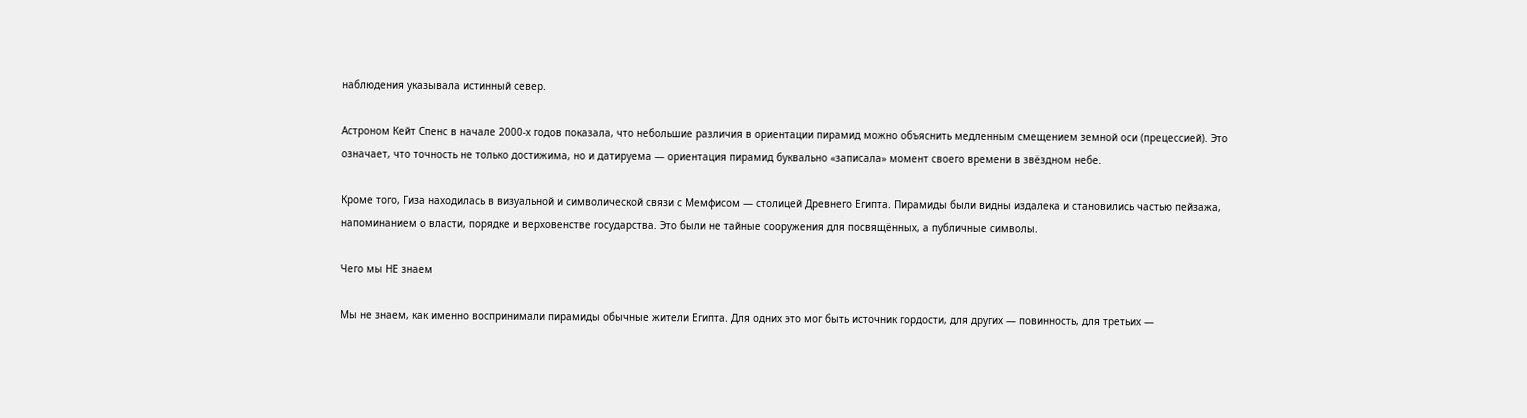наблюдения указывала истинный север.

Астроном Кейт Спенс в начале 2000-х годов показала, что небольшие различия в ориентации пирамид можно объяснить медленным смещением земной оси (прецессией). Это означает, что точность не только достижима, но и датируема — ориентация пирамид буквально «записала» момент своего времени в звёздном небе.

Кроме того, Гиза находилась в визуальной и символической связи с Мемфисом — столицей Древнего Египта. Пирамиды были видны издалека и становились частью пейзажа, напоминанием о власти, порядке и верховенстве государства. Это были не тайные сооружения для посвящённых, а публичные символы.

Чего мы НЕ знаем

Мы не знаем, как именно воспринимали пирамиды обычные жители Египта. Для одних это мог быть источник гордости, для других — повинность, для третьих —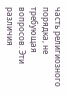часть религиозного порядка, не требующая вопросов. Эти различия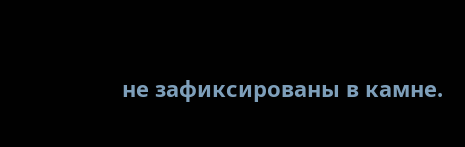не зафиксированы в камне.